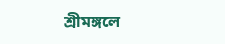শ্রীমঙ্গলে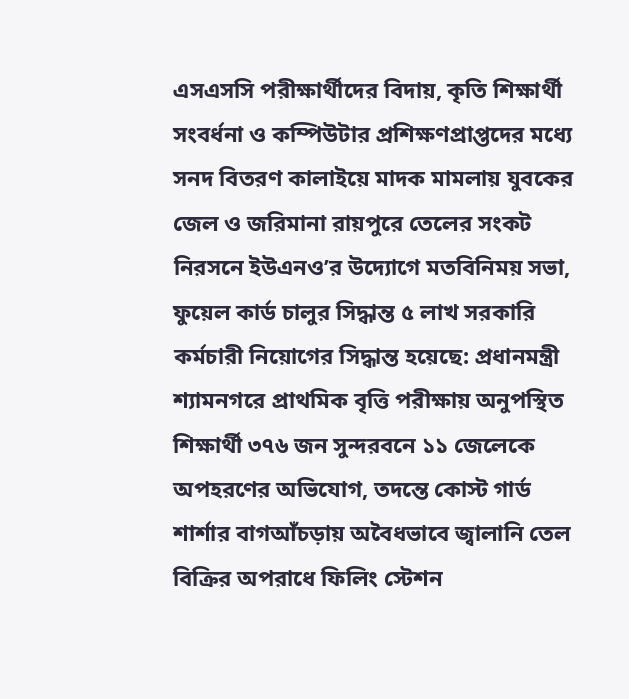এসএসসি পরীক্ষার্থীদের বিদায়, কৃতি শিক্ষার্থী সংবর্ধনা ও কম্পিউটার প্রশিক্ষণপ্রাপ্তদের মধ্যে সনদ বিতরণ কালাইয়ে মাদক মামলায় যুবকের জেল ও জরিমানা রায়পুরে তেলের সংকট নিরসনে ইউএনও’র উদ্যোগে মতবিনিময় সভা, ফুয়েল কার্ড চালুর সিদ্ধান্ত ৫ লাখ সরকারি কর্মচারী নিয়োগের সিদ্ধান্ত হয়েছে: প্রধানমন্ত্রী শ্যামনগরে প্রাথমিক বৃত্তি পরীক্ষায় অনুপস্থিত শিক্ষার্থী ৩৭৬ জন সুন্দরবনে ১১ জেলেকে অপহরণের অভিযোগ, তদন্তে কোস্ট গার্ড শার্শার বাগআঁচড়ায় অবৈধভাবে জ্বালানি তেল বিক্রির অপরাধে ফিলিং স্টেশন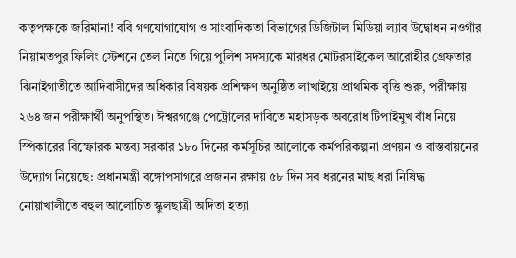কতৃপক্ষকে জরিমানা! ববি গণযোগাযোগ ও সাংবাদিকতা বিভাগের ডিজিটাল মিডিয়া ল্যাব উদ্বোধন নওগাঁর নিয়ামতপুর ফিলিং স্টেশনে তেল নিতে গিয়ে পুলিশ সদস্যকে মারধর মোটরসাইকেল আরোহীর গ্রেফতার ঝিনাইগাতীতে আদিবাসীদের অধিকার বিষয়ক প্রশিক্ষণ অনুষ্ঠিত লাখাইয়ে প্রাথমিক বৃত্তি শুরু, পরীক্ষায় ২৬৪ জন পরীক্ষার্থী অনুপস্থিত। ঈশ্বরগঞ্জে পেট্রোলের দাবিতে মহাসড়ক অবরোধ টিপাইমুখ বাঁধ নিয়ে স্পিকারের বিস্ফোরক মন্তব্য সরকার ১৮০ দিনের কর্মসূচির আলোকে কর্মপরিকল্পনা প্রণয়ন ও বাস্তবায়নের উদ্যোগ নিয়েছে: প্রধানমন্ত্রী বঙ্গোপসাগরে প্রজনন রক্ষায় ৫৮ দিন সব ধরনের মাছ ধরা নিষিদ্ধ নোয়াখালীতে বহুল আলোচিত স্কুলছাত্রী অদিতা হত্যা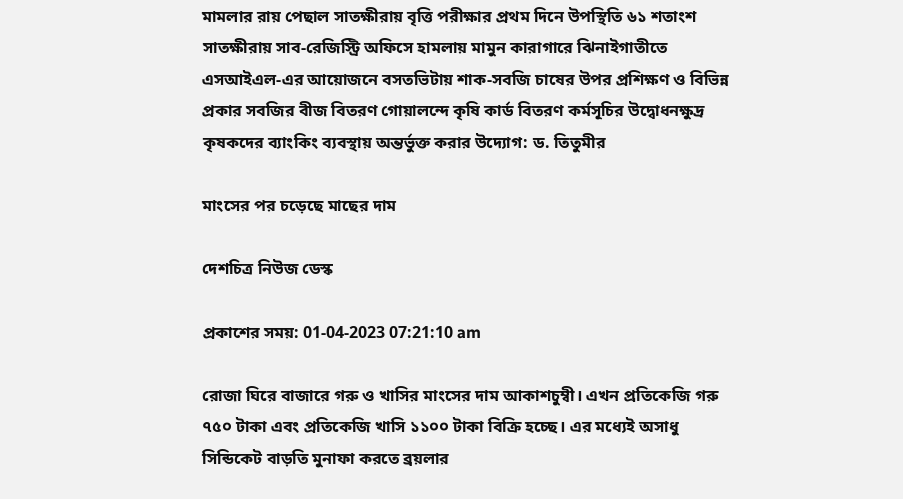মামলার রায় পেছাল সাতক্ষীরায় বৃত্তি পরীক্ষার প্রথম দিনে উপস্থিতি ৬১ শতাংশ সাতক্ষীরায় সাব-রেজিস্ট্রি অফিসে হামলায় মামুন কারাগারে ঝিনাইগাতীতে এসআইএল-এর আয়োজনে বসতভিটায় শাক-সবজি চাষের উপর প্রশিক্ষণ ও বিভিন্ন প্রকার সবজির বীজ বিতরণ গোয়ালন্দে কৃষি কার্ড বিতরণ কর্মসূচির উদ্বোধনক্ষুদ্র কৃষকদের ব্যাংকিং ব্যবস্থায় অন্তর্ভুক্ত করার উদ্যোগ: ড. তিতুমীর

মাংসের পর চড়েছে মাছের দাম

দেশচিত্র নিউজ ডেস্ক

প্রকাশের সময়: 01-04-2023 07:21:10 am

রোজা ঘিরে বাজারে গরু ও খাসির মাংসের দাম আকাশচুম্বী। এখন প্রতিকেজি গরু ৭৫০ টাকা এবং প্রতিকেজি খাসি ১১০০ টাকা বিক্রি হচ্ছে। এর মধ্যেই অসাধু সিন্ডিকেট বাড়তি মুনাফা করতে ব্রয়লার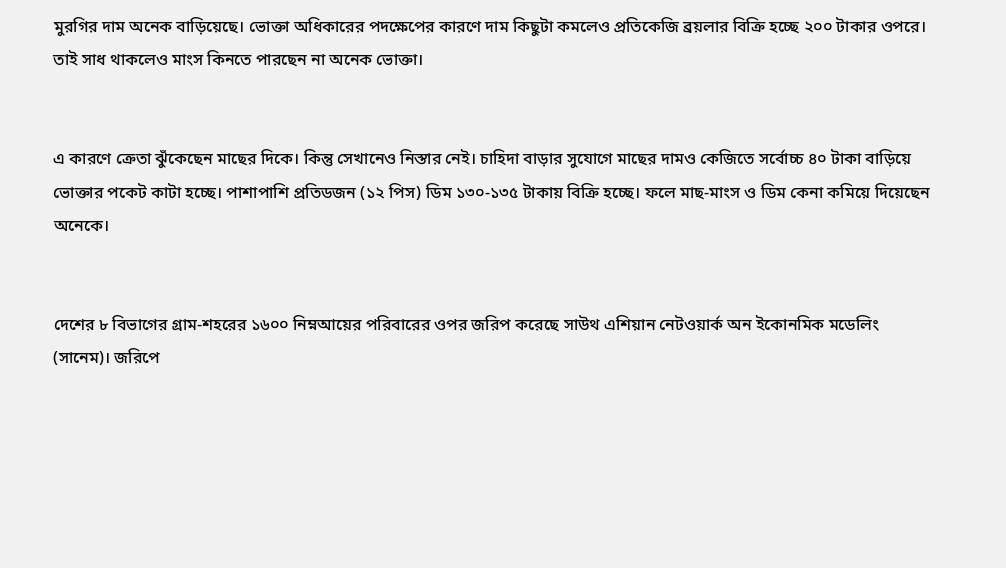মুরগির দাম অনেক বাড়িয়েছে। ভোক্তা অধিকারের পদক্ষেপের কারণে দাম কিছুটা কমলেও প্রতিকেজি ব্রয়লার বিক্রি হচ্ছে ২০০ টাকার ওপরে। তাই সাধ থাকলেও মাংস কিনতে পারছেন না অনেক ভোক্তা।


এ কারণে ক্রেতা ঝুঁকেছেন মাছের দিকে। কিন্তু সেখানেও নিস্তার নেই। চাহিদা বাড়ার সুযোগে মাছের দামও কেজিতে সর্বোচ্চ ৪০ টাকা বাড়িয়ে ভোক্তার পকেট কাটা হচ্ছে। পাশাপাশি প্রতিডজন (১২ পিস) ডিম ১৩০-১৩৫ টাকায় বিক্রি হচ্ছে। ফলে মাছ-মাংস ও ডিম কেনা কমিয়ে দিয়েছেন অনেকে।


দেশের ৮ বিভাগের গ্রাম-শহরের ১৬০০ নিম্নআয়ের পরিবারের ওপর জরিপ করেছে সাউথ এশিয়ান নেটওয়ার্ক অন ইকোনমিক মডেলিং (সানেম)। জরিপে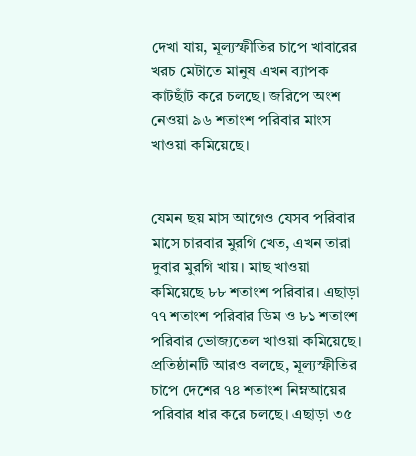দেখা যায়, মূল্যস্ফীতির চাপে খাবারের খরচ মেটাতে মানুষ এখন ব্যাপক কাটছাঁট করে চলছে। জরিপে অংশ নেওয়া ৯৬ শতাংশ পরিবার মাংস খাওয়া কমিয়েছে।


যেমন ছয় মাস আগেও যেসব পরিবার মাসে চারবার মুরগি খেত, এখন তারা দুবার মুরগি খায়। মাছ খাওয়া কমিয়েছে ৮৮ শতাংশ পরিবার। এছাড়া ৭৭ শতাংশ পরিবার ডিম ও ৮১ শতাংশ পরিবার ভোজ্যতেল খাওয়া কমিয়েছে। প্রতিষ্ঠানটি আরও বলছে, মূল্যস্ফীতির চাপে দেশের ৭৪ শতাংশ নিম্নআয়ের পরিবার ধার করে চলছে। এছাড়া ৩৫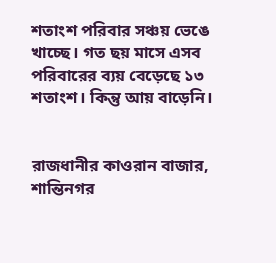শতাংশ পরিবার সঞ্চয় ভেঙে খাচ্ছে। গত ছয় মাসে এসব পরিবারের ব্যয় বেড়েছে ১৩ শতাংশ। কিন্তু আয় বাড়েনি।


রাজধানীর কাওরান বাজার, শান্তিনগর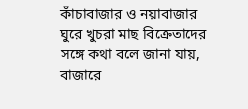কাঁচাবাজার ও নয়াবাজার ঘুরে খুচরা মাছ বিক্রেতাদের সঙ্গে কথা বলে জানা যায়, বাজারে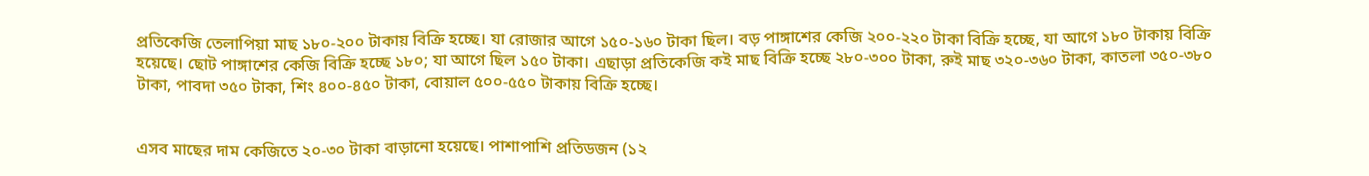প্রতিকেজি তেলাপিয়া মাছ ১৮০-২০০ টাকায় বিক্রি হচ্ছে। যা রোজার আগে ১৫০-১৬০ টাকা ছিল। বড় পাঙ্গাশের কেজি ২০০-২২০ টাকা বিক্রি হচ্ছে, যা আগে ১৮০ টাকায় বিক্রি হয়েছে। ছোট পাঙ্গাশের কেজি বিক্রি হচ্ছে ১৮০; যা আগে ছিল ১৫০ টাকা। এছাড়া প্রতিকেজি কই মাছ বিক্রি হচ্ছে ২৮০-৩০০ টাকা, রুই মাছ ৩২০-৩৬০ টাকা, কাতলা ৩৫০-৩৮০ টাকা, পাবদা ৩৫০ টাকা, শিং ৪০০-৪৫০ টাকা, বোয়াল ৫০০-৫৫০ টাকায় বিক্রি হচ্ছে।


এসব মাছের দাম কেজিতে ২০-৩০ টাকা বাড়ানো হয়েছে। পাশাপাশি প্রতিডজন (১২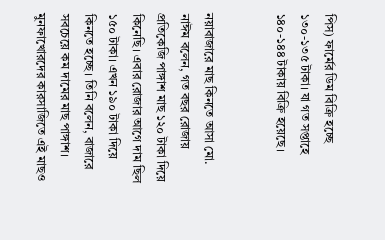পিস) ফার্মের ডিম বিক্রি হচ্ছে ১৩০-১৩৫ টাকা। যা গত সপ্তাহে ১৪০-১৪৪ টাকায় বিক্রি হয়েছে।


নয়াবাজারে মাছ কিনতে আসা মো. নাঈম বলেন, গত বছর রোজায় প্রতিকেজি পাঙ্গাশ মাছ ১২০ টাকা দিয়ে কিনেছি। এবার রোজার আগে দাম ছিল ১৫০ টাকা। এখন ১৯০ টাকা দিয়ে কিনতে হচ্ছে। তিনি বলেন, বাজারে সবচেয়ে কম দামের মাছ পাঙ্গাশ। মুনফাখোরদের কারসাজিতে এই মাছও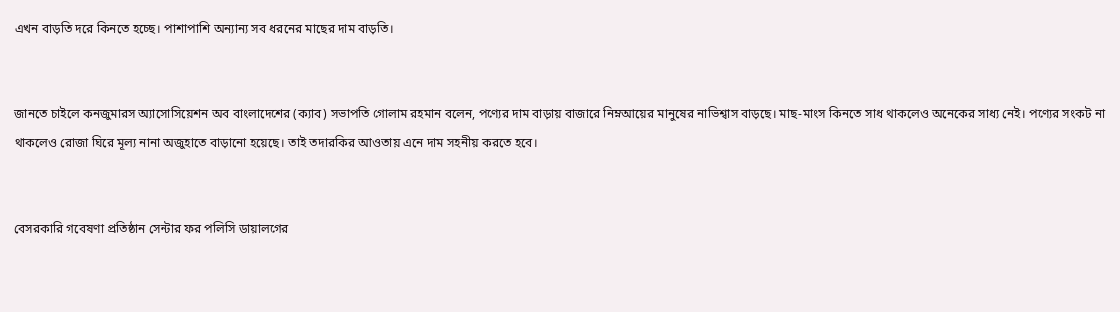এখন বাড়তি দরে কিনতে হচ্ছে। পাশাপাশি অন্যান্য সব ধরনের মাছের দাম বাড়তি।


জানতে চাইলে কনজুমারস অ্যাসোসিয়েশন অব বাংলাদেশের (ক্যাব) সভাপতি গোলাম রহমান বলেন, পণ্যের দাম বাড়ায় বাজারে নিম্নআয়ের মানুষের নাভিশ্বাস বাড়ছে। মাছ-মাংস কিনতে সাধ থাকলেও অনেকের সাধ্য নেই। পণ্যের সংকট না থাকলেও রোজা ঘিরে মূল্য নানা অজুহাতে বাড়ানো হয়েছে। তাই তদারকির আওতায় এনে দাম সহনীয় করতে হবে।


বেসরকারি গবেষণা প্রতিষ্ঠান সেন্টার ফর পলিসি ডায়ালগের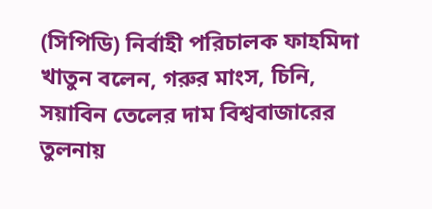(সিপিডি) নির্বাহী পরিচালক ফাহমিদা খাতুন বলেন, গরুর মাংস, চিনি, সয়াবিন তেলের দাম বিশ্ববাজারের তুলনায়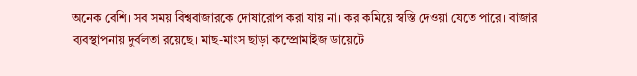অনেক বেশি। সব সময় বিশ্ববাজারকে দোষারোপ করা যায় না। কর কমিয়ে স্বস্তি দেওয়া যেতে পারে। বাজার ব্যবস্থাপনায় দুর্বলতা রয়েছে। মাছ-মাংস ছাড়া কম্প্রোমাইজ ডায়েটে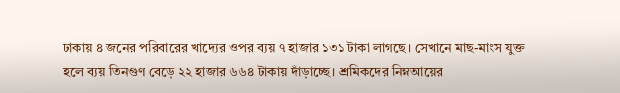ঢাকায় ৪ জনের পরিবারের খাদ্যের ওপর ব্যয় ৭ হাজার ১৩১ টাকা লাগছে। সেখানে মাছ-মাংস যুক্ত হলে ব্যয় তিনগুণ বেড়ে ২২ হাজার ৬৬৪ টাকায় দাঁড়াচ্ছে। শ্রমিকদের নিম্নআয়ের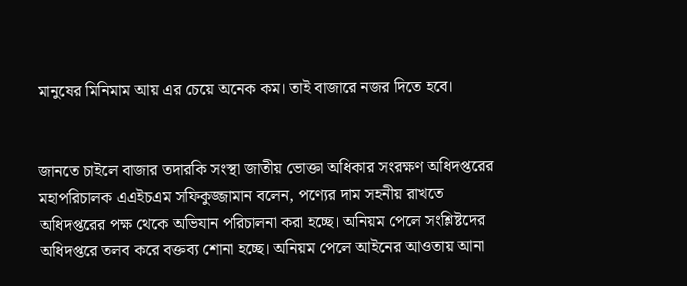মানুষের মিনিমাম আয় এর চেয়ে অনেক কম। তাই বাজারে নজর দিতে হবে।


জানতে চাইলে বাজার তদারকি সংস্থা জাতীয় ভোক্তা অধিকার সংরক্ষণ অধিদপ্তরের মহাপরিচালক এএইচএম সফিকুজ্জামান বলেন, পণ্যের দাম সহনীয় রাখতে অধিদপ্তরের পক্ষ থেকে অভিযান পরিচালনা করা হচ্ছে। অনিয়ম পেলে সংশ্লিষ্টদের অধিদপ্তরে তলব করে বক্তব্য শোনা হচ্ছে। অনিয়ম পেলে আইনের আওতায় আনা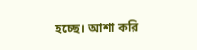হচ্ছে। আশা করি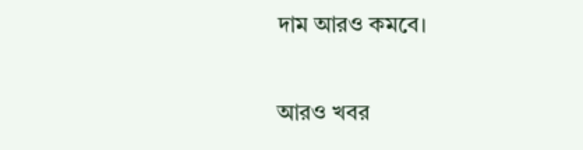দাম আরও কমবে।

আরও খবর